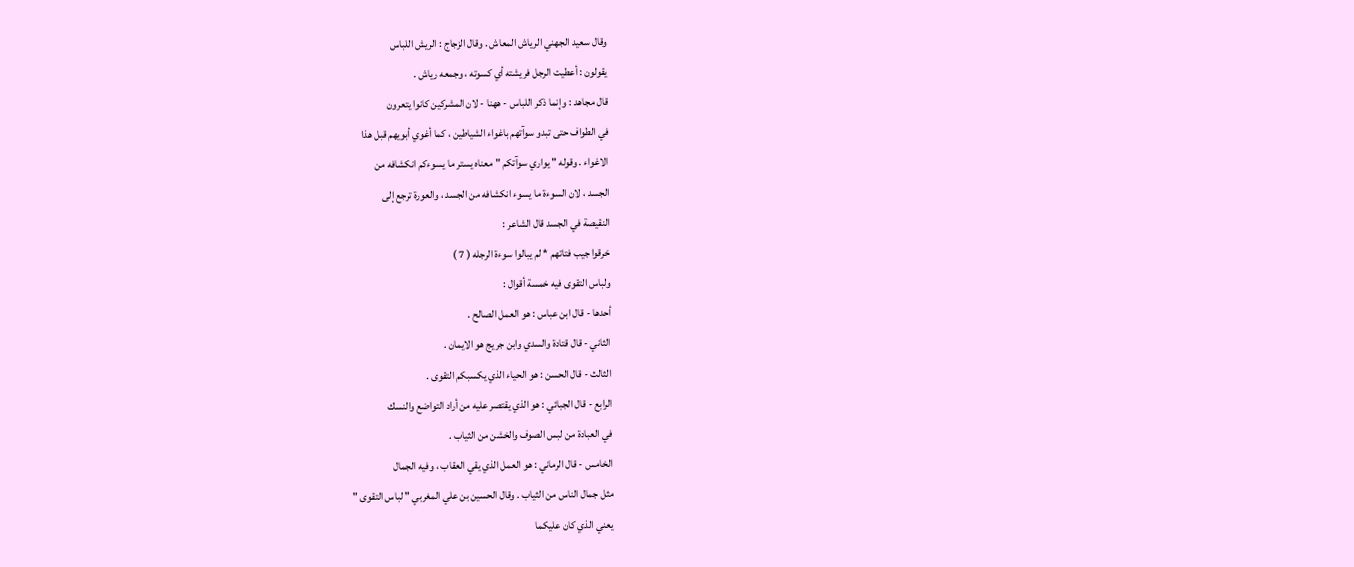وقال سعيد الجهني الرياش المعاش . وقال الزجاج : الريش اللباس
يقولون : أعطيت الرجل فريشته أي كسوته ، وجمعه رياش .
قال مجاهد : وإنما ذكر اللباس - ههنا - لان المشركين كانوا يتعرون
في الطواف حتى تبدو سوآتهم باغواء الشياطين ، كما أغوي أبويهم قبل هذا
الاغواء . وقوله " يواري سوآتكم " معناه يستر ما يسوءكم انكشافه من
الجسد ، لان السوءة ما يسوء انكشافه من الجسد ، والعورة ترجع إلى
النقيصة في الجسد قال الشاعر :
خرقوا جيب فتاتهم * لم يبالوا سوءة الرجله ( 7 )
ولباس التقوى فيه خمسة أقوال :
أحدها - قال ابن عباس : هو العمل الصالح .
الثاني - قال قتادة والسدي وابن جريج هو الايمان .
الثالث - قال الحسن : هو الحياء الذي يكسبكم التقوى .
الرابع - قال الجبائي : هو الذي يقتصر عليه من أراد التواضع والنسك
في العبادة من لبس الصوف والخشن من الثياب .
الخامس - قال الرماني : هو العمل الذي يقي العقاب ، وفيه الجمال
مثل جمال الناس من الثياب . وقال الحسين بن علي المغربي " لباس التقوى "
يعني الذي كان عليكما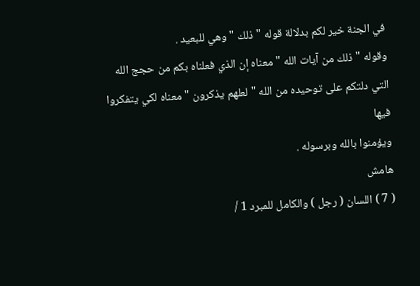في الجنة خير لكم بدلالة قوله " ذلك " وهي للبعيد .
وقوله " ذلك من آيات الله " معناه إن الذي فعلناه بكم من حجج الله
التي دلتكم على توحيده من الله " لعلهم يذكرون " معناه لكي يتفكروا فيها
ويؤمنوا بالله وبرسوله .
هامش
( 7 ) اللسان ( رجل ) والكامل للمبرد 1 /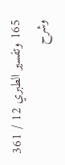165 وتفسير الطبري 12 / 361
وشرح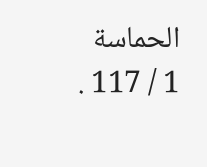الحماسة 1 / 117 .